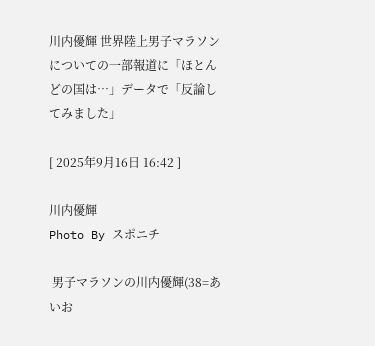川内優輝 世界陸上男子マラソンについての一部報道に「ほとんどの国は…」データで「反論してみました」

[ 2025年9月16日 16:42 ]

川内優輝
Photo By スポニチ

 男子マラソンの川内優輝(38=あいお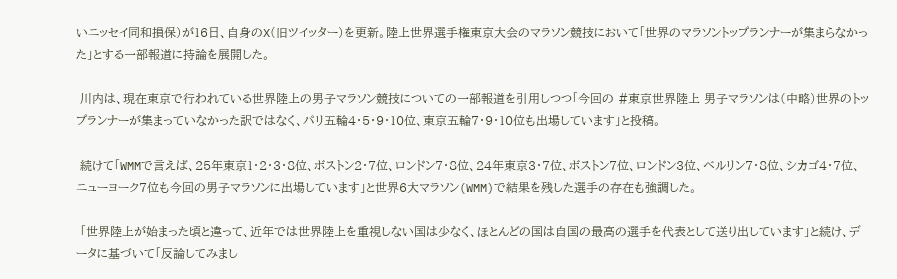いニッセイ同和損保)が16日、自身のX(旧ツイッター)を更新。陸上世界選手権東京大会のマラソン競技において「世界のマラソントップランナーが集まらなかった」とする一部報道に持論を展開した。

 川内は、現在東京で行われている世界陸上の男子マラソン競技についての一部報道を引用しつつ「今回の #東京世界陸上 男子マラソンは(中略)世界のトップランナーが集まっていなかった訳ではなく、パリ五輪4・5・9・10位、東京五輪7・9・10位も出場しています」と投稿。

 続けて「WMMで言えば、25年東京1・2・3・8位、ボストン2・7位、ロンドン7・8位、24年東京3・7位、ボストン7位、ロンドン3位、ベルリン7・8位、シカゴ4・7位、ニューヨーク7位も今回の男子マラソンに出場しています」と世界6大マラソン(WMM)で結果を残した選手の存在も強調した。

 「世界陸上が始まった頃と違って、近年では世界陸上を重視しない国は少なく、ほとんどの国は自国の最高の選手を代表として送り出しています」と続け、データに基づいて「反論してみまし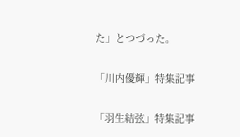た」とつづった。

「川内優輝」特集記事

「羽生結弦」特集記事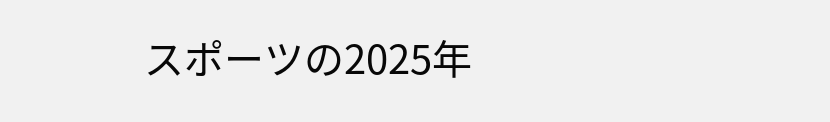スポーツの2025年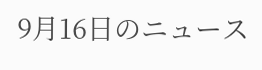9月16日のニュース